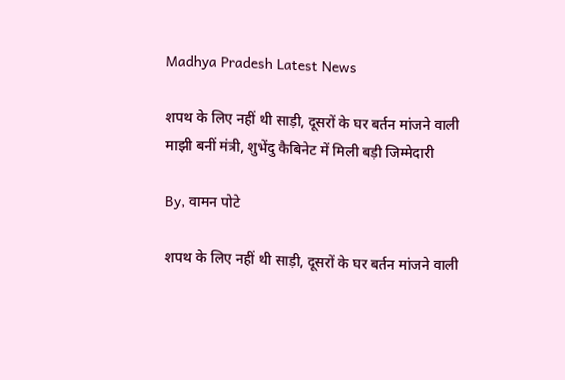Madhya Pradesh Latest News

शपथ के लिए नहीं थी साड़ी, दूसरों के घर बर्तन मांजने वाली माझी बनीं मंत्री, शुभेंदु कैबिनेट में मिली बड़ी जिम्मेदारी

By, वामन पोटे

शपथ के लिए नहीं थी साड़ी, दूसरों के घर बर्तन मांजने वाली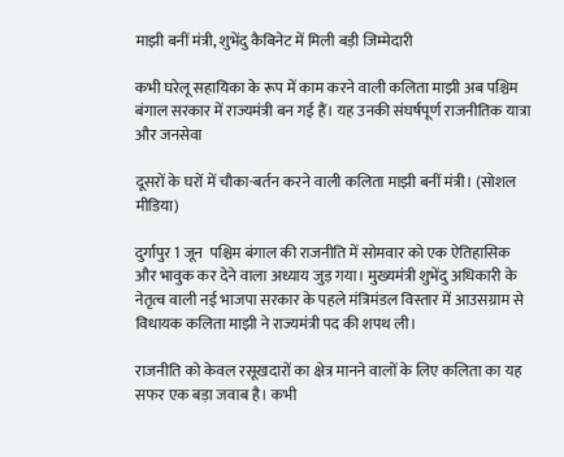माझी बनीं मंत्री, शुभेंदु कैबिनेट में मिली बड़ी जिम्मेदारी

कभी घरेलू सहायिका के रूप में काम करने वाली कलिता माझी अब पश्चिम बंगाल सरकार में राज्यमंत्री बन गई हैं। यह उनकी संघर्षपूर्ण राजनीतिक यात्रा और जनसेवा

दूसरों के घरों में चौका-बर्तन करने वाली कलिता माझी बनीं मंत्री। (सोशल मीडिया)

दुर्गापुर 1 जून  पश्चिम बंगाल की राजनीति में सोमवार को एक ऐतिहासिक और भावुक कर देने वाला अध्याय जुड़ गया। मुख्यमंत्री शुभेंदु अधिकारी के नेतृत्व वाली नई भाजपा सरकार के पहले मंत्रिमंडल विस्तार में आउसग्राम से विधायक कलिता माझी ने राज्यमंत्री पद की शपथ ली।

राजनीति को केवल रसूखदारों का क्षेत्र मानने वालों के लिए कलिता का यह सफर एक बड़ा जवाब है। कभी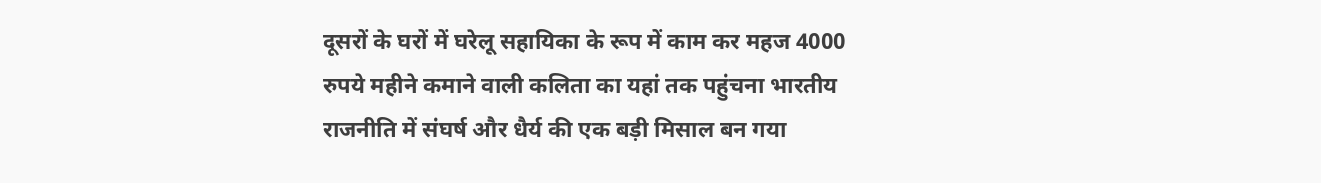दूसरों के घरों में घरेलू सहायिका के रूप में काम कर महज 4000 रुपये महीने कमाने वाली कलिता का यहां तक पहुंचना भारतीय राजनीति में संघर्ष और धैर्य की एक बड़ी मिसाल बन गया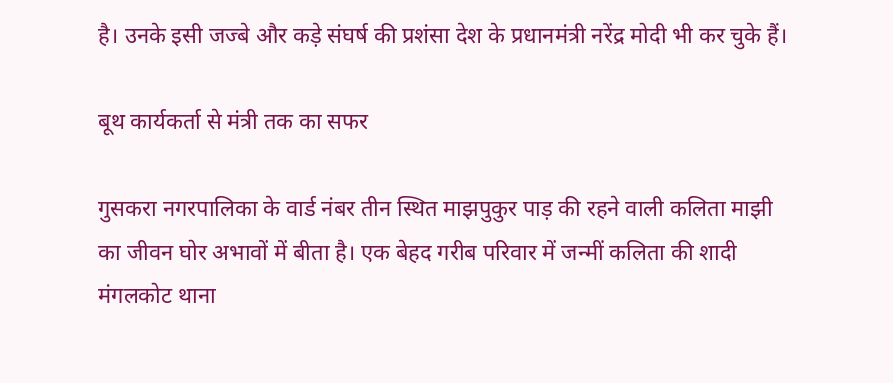है। उनके इसी जज्बे और कड़े संघर्ष की प्रशंसा देश के प्रधानमंत्री नरेंद्र मोदी भी कर चुके हैं।

बूथ कार्यकर्ता से मंत्री तक का सफर

गुसकरा नगरपालिका के वार्ड नंबर तीन स्थित माझपुकुर पाड़ की रहने वाली कलिता माझी का जीवन घोर अभावों में बीता है। एक बेहद गरीब परिवार में जन्मीं कलिता की शादी मंगलकोट थाना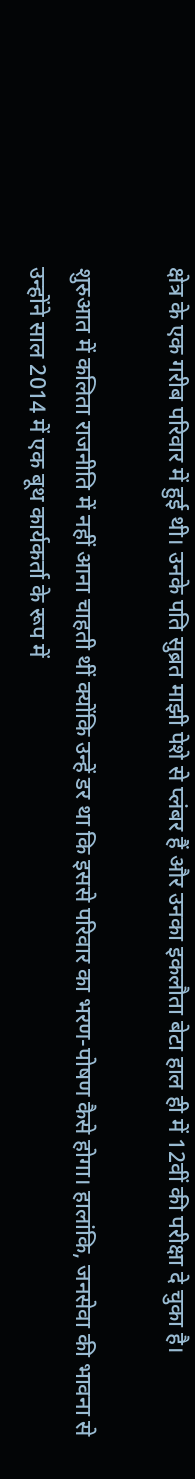क्षेत्र के एक गरीब परिवार में हुई थी। उनके पति सुब्रत माझी पेशे से प्लंबर हैं और उनका इकलौता बेटा हाल ही में 12वीं की परीक्षा दे चुका है।

शुरुआत में कलिता राजनीति में नहीं आना चाहती थीं क्योंकि उन्हें डर था कि इससे परिवार का भरण-पोषण कैसे होगा। हालांकि, जनसेवा की भावना से उन्होंने साल 2014 में एक बूथ कार्यकर्ता के रूप में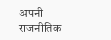अपनी राजनीतिक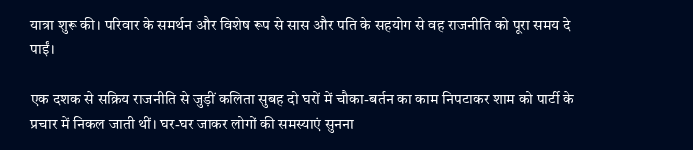यात्रा शुरू की। परिवार के समर्थन और विशेष रूप से सास और पति के सहयोग से वह राजनीति को पूरा समय दे पाईं।

एक दशक से सक्रिय राजनीति से जुड़ीं कलिता सुबह दो घरों में चौका-बर्तन का काम निपटाकर शाम को पार्टी के प्रचार में निकल जाती थीं। घर-घर जाकर लोगों की समस्याएं सुनना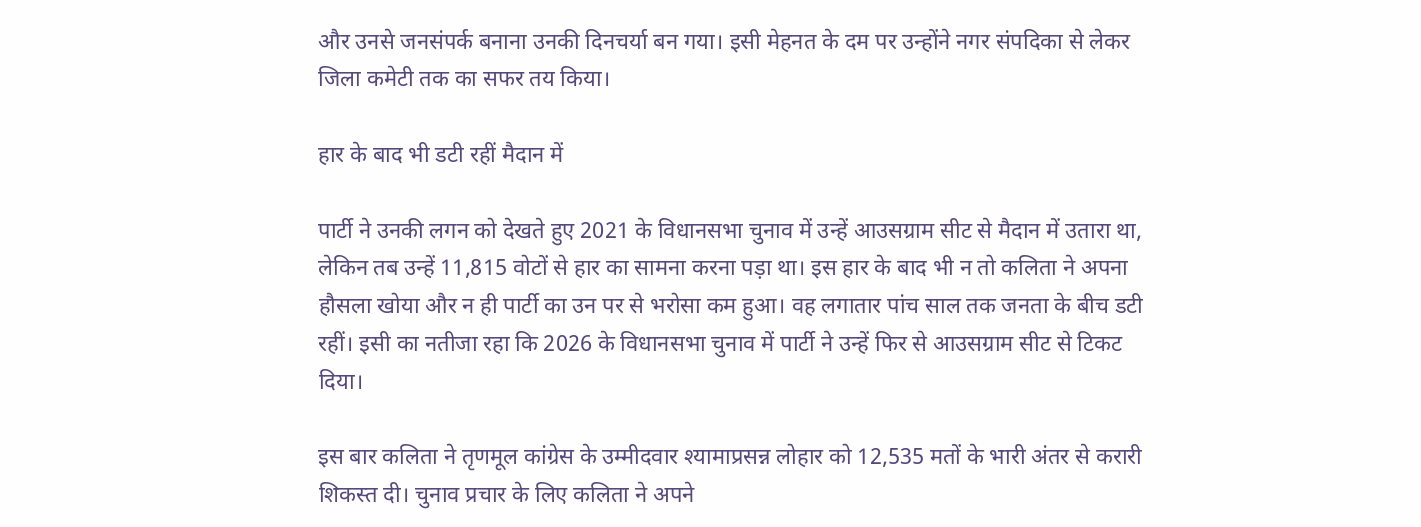और उनसे जनसंपर्क बनाना उनकी दिनचर्या बन गया। इसी मेहनत के दम पर उन्होंने नगर संपदिका से लेकर जिला कमेटी तक का सफर तय किया।

हार के बाद भी डटी रहीं मैदान में

पार्टी ने उनकी लगन को देखते हुए 2021 के विधानसभा चुनाव में उन्हें आउसग्राम सीट से मैदान में उतारा था, लेकिन तब उन्हें 11,815 वोटों से हार का सामना करना पड़ा था। इस हार के बाद भी न तो कलिता ने अपना हौसला खोया और न ही पार्टी का उन पर से भरोसा कम हुआ। वह लगातार पांच साल तक जनता के बीच डटी रहीं। इसी का नतीजा रहा कि 2026 के विधानसभा चुनाव में पार्टी ने उन्हें फिर से आउसग्राम सीट से टिकट दिया।

इस बार कलिता ने तृणमूल कांग्रेस के उम्मीदवार श्यामाप्रसन्न लोहार को 12,535 मतों के भारी अंतर से करारी शिकस्त दी। चुनाव प्रचार के लिए कलिता ने अपने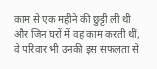काम से एक महीने की छुट्टी ली थी और जिन घरों में वह काम करती थीं, वे परिवार भी उनकी इस सफलता से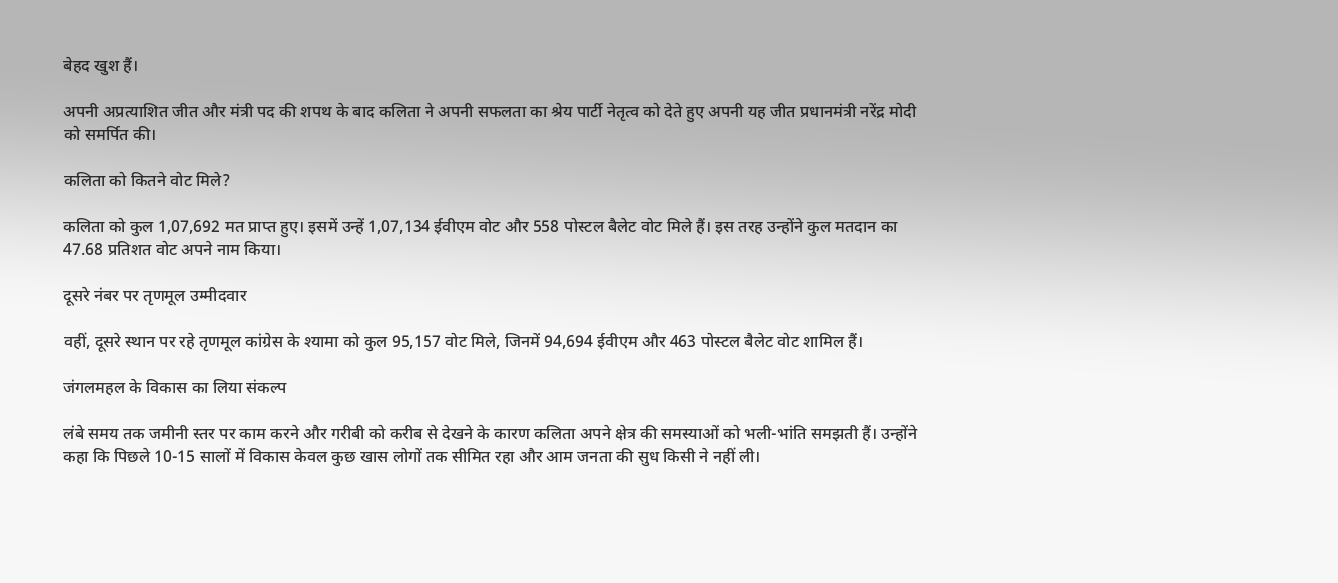बेहद खुश हैं।

अपनी अप्रत्याशित जीत और मंत्री पद की शपथ के बाद कलिता ने अपनी सफलता का श्रेय पार्टी नेतृत्व को देते हुए अपनी यह जीत प्रधानमंत्री नरेंद्र मोदी को समर्पित की।

कलिता को कितने वोट मिले?

कलिता को कुल 1,07,692 मत प्राप्त हुए। इसमें उन्हें 1,07,134 ईवीएम वोट और 558 पोस्टल बैलेट वोट मिले हैं। इस तरह उन्होंने कुल मतदान का 47.68 प्रतिशत वोट अपने नाम किया।

दूसरे नंबर पर तृणमूल उम्मीदवार

वहीं, दूसरे स्थान पर रहे तृणमूल कांग्रेस के श्यामा को कुल 95,157 वोट मिले, जिनमें 94,694 ईवीएम और 463 पोस्टल बैलेट वोट शामिल हैं।

जंगलमहल के विकास का लिया संकल्प

लंबे समय तक जमीनी स्तर पर काम करने और गरीबी को करीब से देखने के कारण कलिता अपने क्षेत्र की समस्याओं को भली-भांति समझती हैं। उन्होंने कहा कि पिछले 10-15 सालों में विकास केवल कुछ खास लोगों तक सीमित रहा और आम जनता की सुध किसी ने नहीं ली।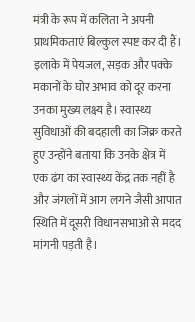मंत्री के रूप में कलिता ने अपनी प्राथमिकताएं बिल्कुल स्पष्ट कर दी हैं। इलाके में पेयजल, सड़क और पक्के मकानों के घोर अभाव को दूर करना उनका मुख्य लक्ष्य है। स्वास्थ्य सुविधाओं की बदहाली का जिक्र करते हुए उन्होंने बताया कि उनके क्षेत्र में एक ढंग का स्वास्थ्य केंद्र तक नहीं है और जंगलों में आग लगने जैसी आपात स्थिति में दूसरी विधानसभाओं से मदद मांगनी पड़ती है।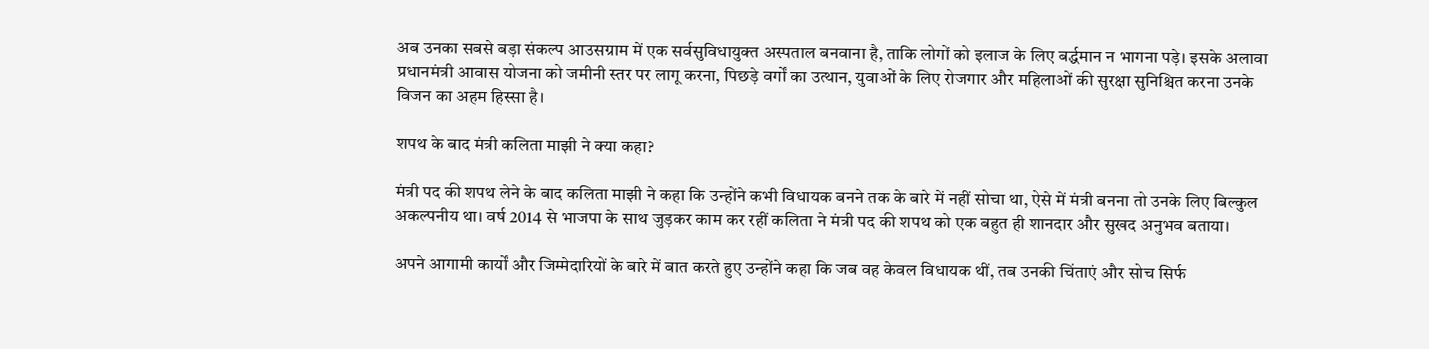अब उनका सबसे बड़ा संकल्प आउसग्राम में एक सर्वसुविधायुक्त अस्पताल बनवाना है, ताकि लोगों को इलाज के लिए बर्द्धमान न भागना पड़े। इसके अलावा प्रधानमंत्री आवास योजना को जमीनी स्तर पर लागू करना, पिछड़े वर्गों का उत्थान, युवाओं के लिए रोजगार और महिलाओं की सुरक्षा सुनिश्चित करना उनके विजन का अहम हिस्सा है।

शपथ के बाद मंत्री कलिता माझी ने क्या कहा?

मंत्री पद की शपथ लेने के बाद कलिता माझी ने कहा कि उन्होंने कभी विधायक बनने तक के बारे में नहीं सोचा था, ऐसे में मंत्री बनना तो उनके लिए बिल्कुल अकल्पनीय था। वर्ष 2014 से भाजपा के साथ जुड़कर काम कर रहीं कलिता ने मंत्री पद की शपथ को एक बहुत ही शानदार और सुखद अनुभव बताया।

अपने आगामी कार्यों और जिम्मेदारियों के बारे में बात करते हुए उन्होंने कहा कि जब वह केवल विधायक थीं, तब उनकी चिंताएं और सोच सिर्फ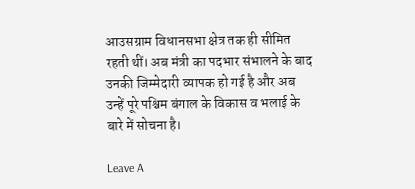आउसग्राम विधानसभा क्षेत्र तक ही सीमित रहती थीं। अब मंत्री का पदभार संभालने के बाद उनकी जिम्मेदारी व्यापक हो गई है और अब उन्हें पूरे पश्चिम बंगाल के विकास व भलाई के बारे में सोचना है।

Leave A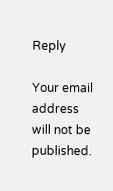Reply

Your email address will not be published.